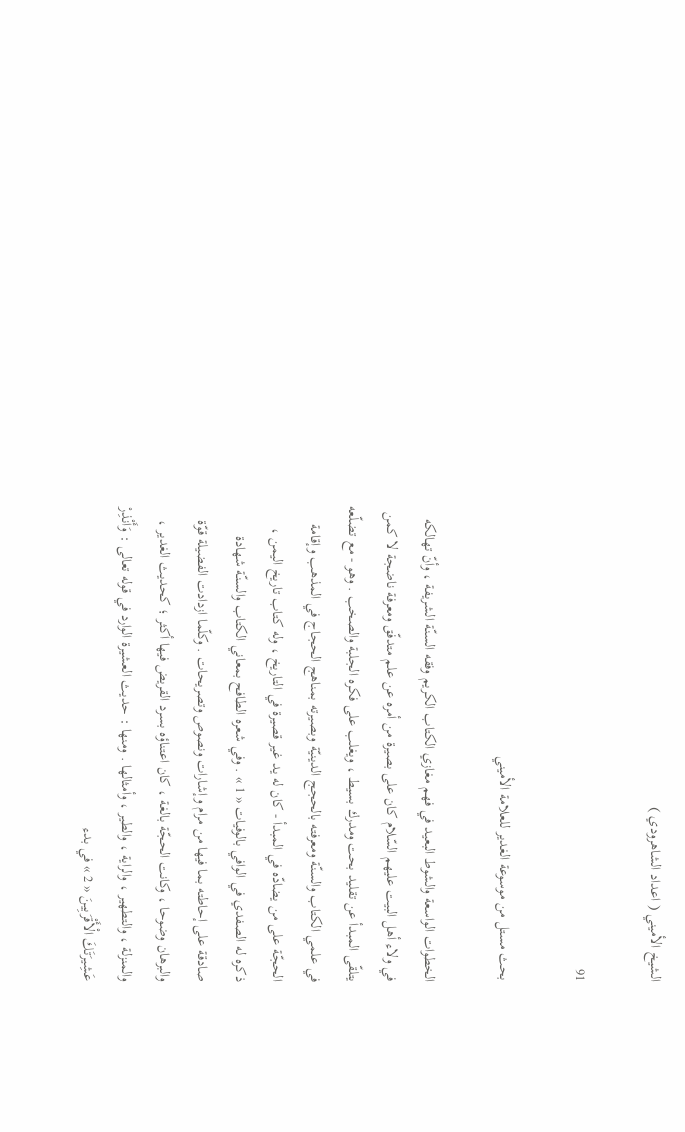الشيخ الأميني ( اعداد الشاهرودي )

91

بحث مستل من موسوعة الغدير للعلامة الأميني

الخطوات الواسعة والشوط البعيد في فهم مغازي الكتاب الكريم وفقه السنّة الشريفة ، وأنّ تهالكه في ولاء أهل البيت عليهم السّلام كان على بصيرة من أمره عن علم متدفّق ومعرفة ناضجة لا كمن يتلقّى المبدأ عن تقليد بحت ومدرك بسيط ، ويغلب على فكره الجلبة والصخب . وهو - مع تضلّعه في علمي الكتاب والسنّة ومعرفته بالحجج الدينيّة وبصيرته بمناهج الحجاج في المذهب وإقامة الحجّة على من يضادّه في المبدأ - كان له يد غير قصيرة في التاريخ ، وله كتاب تاريخ اليمن ، ذكره له الصفدي في الوافي بالوفيات « 1 » . وفي شعره الطافح بمعاني الكتاب والسنّة شهادة صادقة على إحاطته بما فيها من مرام وإشارات ونصوص وتصريحات . وكلّما ازدادت الفضيلة قوّة والبرهان وضوحا ، وكانت الحجّة بالغة ، كان اعتناؤه بسرد القريض فيها أكثر ؛ كحديث الغدير ، والمنزلة ، والتطهير ، والراية ، والطير ، وأمثالها . ومنها : حديث العشيرة الوارد في قوله تعالى : وَأَنْذِرْ عَشِيرَتَكَ الْأَقْرَبِينَ « 2 » في بدء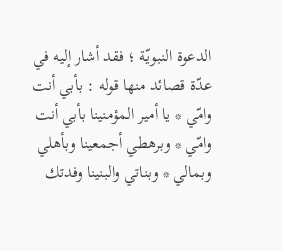الدعوة النبويّة ؛ فقد أشار إليه في عدّة قصائد منها قوله : بأبي أنت وامّي * يا أمير المؤمنينا بأبي أنت وامّي * وبرهطي أجمعينا وبأهلي وبمالي * وبناتي والبنينا وفدتك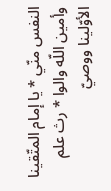النفس منّي * يا إمام المتّقينا وأمين اللّه والوا * رث علم الأوّلينا ووصيّ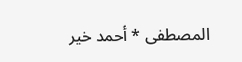المصطفى * أحمد خير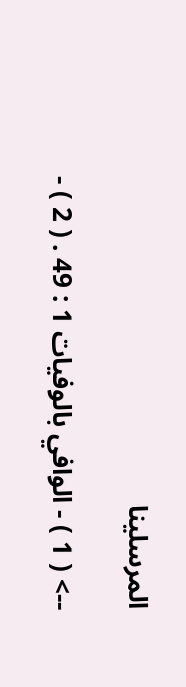المرسلينا

--> ( 1 ) - الوافي بالوفيات 1 : 49 . ( 2 ) -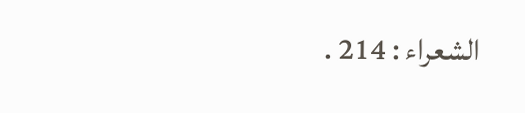الشعراء : 214 .